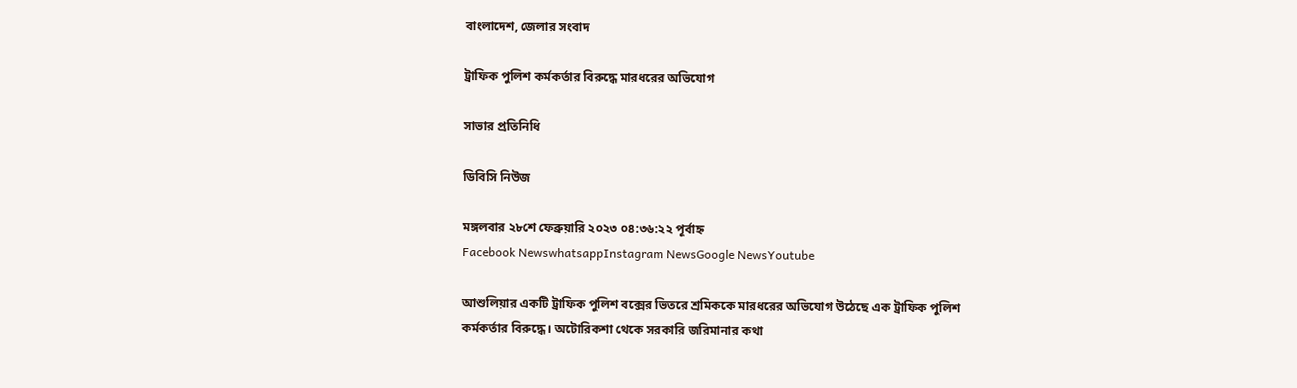বাংলাদেশ, জেলার সংবাদ

ট্রাফিক পুলিশ কর্মকর্তার বিরুদ্ধে মারধরের অভিযোগ

সাভার প্রতিনিধি

ডিবিসি নিউজ

মঙ্গলবার ২৮শে ফেব্রুয়ারি ২০২৩ ০৪:৩৬:২২ পূর্বাহ্ন
Facebook NewswhatsappInstagram NewsGoogle NewsYoutube

আশুলিয়ার একটি ট্রাফিক পুলিশ বক্সের ভিতরে শ্রমিককে মারধরের অভিযোগ উঠেছে এক ট্রাফিক পুলিশ কর্মকর্তার বিরুদ্ধে। অটোরিকশা থেকে সরকারি জরিমানার কথা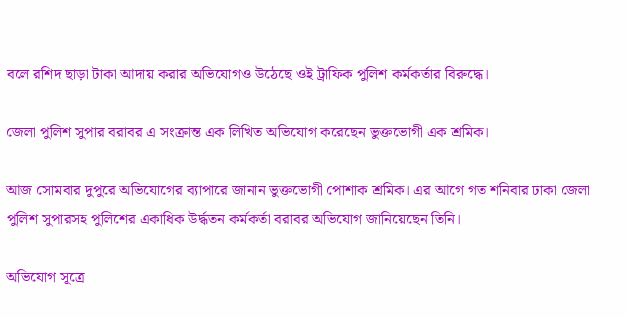বলে রশিদ ছাড়া টাকা আদায় করার অভিযোগও উঠেছে ওই ট্রাফিক পুলিশ কর্মকর্তার বিরুদ্ধে।

জেলা পুলিশ সুপার বরাবর এ সংক্রান্ত এক লিখিত অভিযোগ করেছেন ভুক্তভোগী এক শ্রমিক।

আজ সোমবার দুপুরে অভিযোগের ব্যাপারে জানান ভুক্তভোগী পোশাক শ্রমিক। এর আগে গত শনিবার ঢাকা জেলা পুলিশ সুপারসহ পুলিশের একাধিক উর্দ্ধতন কর্মকর্তা বরাবর অভিযোগ জানিয়েছেন তিনি।

অভিযোগ সূত্রে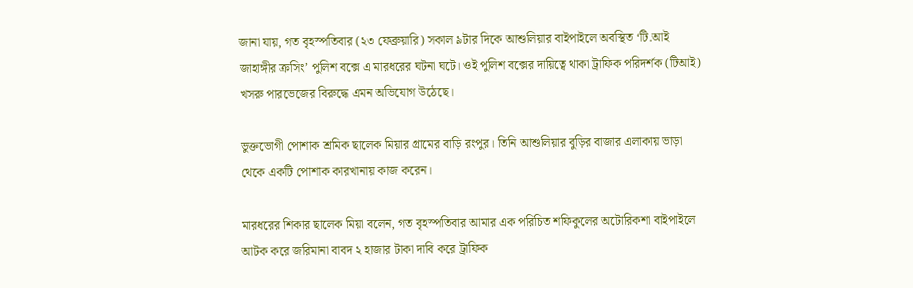জানা যায়, গত বৃহস্পতিবার (২৩ ফেব্রুয়ারি) সকাল ৯টার দিকে আশুলিয়ার বাইপাইলে অবস্থিত ‘টি.আই জাহাঙ্গীর ক্রসিং’ পুলিশ বক্সে এ মারধরের ঘটনা ঘটে। ওই পুলিশ বক্সের দায়িত্বে থাকা ট্রাফিক পরিদর্শক (টিআই) খসরু পারভেজের বিরুদ্ধে এমন অভিযোগ উঠেছে।

ভুক্তভোগী পোশাক শ্রমিক ছালেক মিয়ার গ্রামের বাড়ি রংপুর। তিনি আশুলিয়ার বুড়ির বাজার এলাকায় ভাড়া থেকে একটি পোশাক কারখানায় কাজ করেন।

মারধরের শিকার ছালেক মিয়া বলেন, গত বৃহস্পতিবার আমার এক পরিচিত শফিকুলের অটোরিকশা বাইপাইলে আটক করে জরিমানা বাবদ ২ হাজার টাকা দাবি করে ট্রাফিক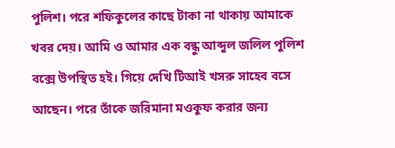পুলিশ। পরে শফিকুলের কাছে টাকা না থাকায় আমাকে খবর দেয়। আমি ও আমার এক বন্ধু আব্দুল জলিল পুলিশ বক্সে উপস্থিত হই। গিয়ে দেখি টিআই খসরু সাহেব বসে আছেন। পরে তাঁকে জরিমানা মওকুফ করার জন্য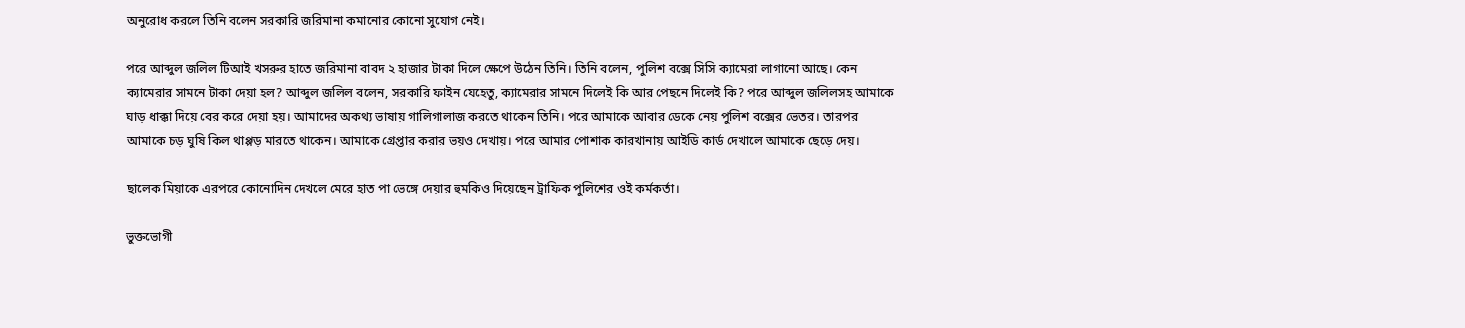অনুরোধ করলে তিনি বলেন সরকারি জরিমানা কমানোর কোনো সুযোগ নেই।

পরে আব্দুল জলিল টিআই খসরুর হাতে জরিমানা বাবদ ২ হাজার টাকা দিলে ক্ষেপে উঠেন তিনি। তিনি বলেন, পুলিশ বক্সে সিসি ক্যামেরা লাগানো আছে। কেন ক্যামেরার সামনে টাকা দেয়া হল? আব্দুল জলিল বলেন, সরকারি ফাইন যেহেতু, ক্যামেরার সামনে দিলেই কি আর পেছনে দিলেই কি? পরে আব্দুল জলিলসহ আমাকে ঘাড় ধাক্কা দিয়ে বের করে দেয়া হয়। আমাদের অকথ্য ভাষায় গালিগালাজ করতে থাকেন তিনি। পরে আমাকে আবার ডেকে নেয় পুলিশ বক্সের ভেতর। তারপর আমাকে চড় ঘুষি কিল থাপ্পড় মারতে থাকেন। আমাকে গ্রেপ্তার করার ভয়ও দেখায়। পরে আমার পোশাক কারখানায় আইডি কার্ড দেখালে আমাকে ছেড়ে দেয়।

ছালেক মিয়াকে এরপরে কোনোদিন দেখলে মেরে হাত পা ভেঙ্গে দেয়ার হুমকিও দিয়েছেন ট্রাফিক পুলিশের ওই কর্মকর্তা।

ভুক্তভোগী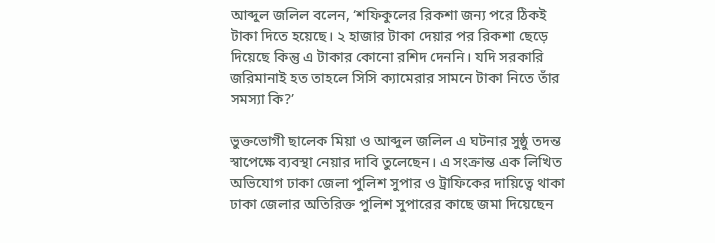আব্দুল জলিল বলেন, ‘শফিকুলের রিকশা জন্য পরে ঠিকই টাকা দিতে হয়েছে। ২ হাজার টাকা দেয়ার পর রিকশা ছেড়ে দিয়েছে কিন্তু এ টাকার কোনো রশিদ দেননি। যদি সরকারি জরিমানাই হত তাহলে সিসি ক্যামেরার সামনে টাকা নিতে তাঁর সমস্যা কি?’

ভুক্তভোগী ছালেক মিয়া ও আব্দুল জলিল এ ঘটনার সুষ্ঠু তদন্ত স্বাপেক্ষে ব্যবস্থা নেয়ার দাবি তুলেছেন। এ সংক্রান্ত এক লিখিত অভিযোগ ঢাকা জেলা পুলিশ সুপার ও ট্রাফিকের দায়িত্বে থাকা ঢাকা জেলার অতিরিক্ত পুলিশ সুপারের কাছে জমা দিয়েছেন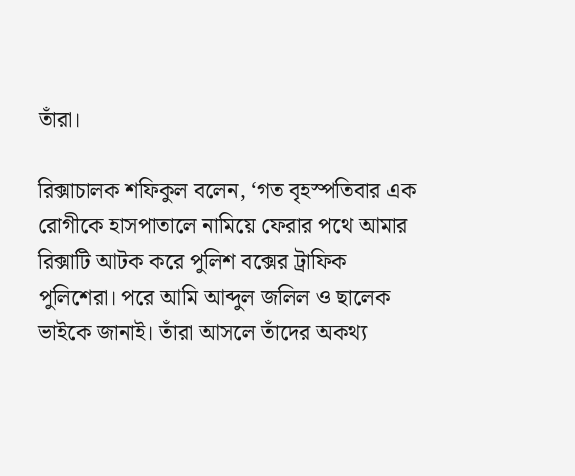তাঁরা।

রিক্সাচালক শফিকুল বলেন, ‘গত বৃহস্পতিবার এক রোগীকে হাসপাতালে নামিয়ে ফেরার পথে আমার রিক্সাটি আটক করে পুলিশ বক্সের ট্রাফিক পুলিশেরা। পরে আমি আব্দুল জলিল ও ছালেক ভাইকে জানাই। তাঁরা আসলে তাঁদের অকথ্য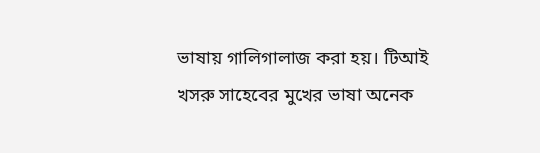ভাষায় গালিগালাজ করা হয়। টিআই খসরু সাহেবের মুখের ভাষা অনেক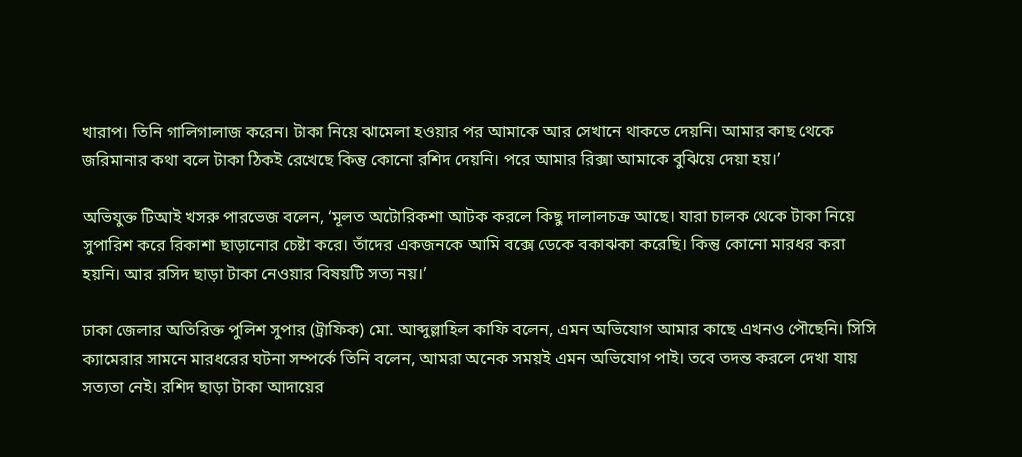খারাপ। তিনি গালিগালাজ করেন। টাকা নিয়ে ঝামেলা হওয়ার পর আমাকে আর সেখানে থাকতে দেয়নি। আমার কাছ থেকে জরিমানার কথা বলে টাকা ঠিকই রেখেছে কিন্তু কোনো রশিদ দেয়নি। পরে আমার রিক্সা আমাকে বুঝিয়ে দেয়া হয়।’

অভিযুক্ত টিআই খসরু পারভেজ বলেন, ‘মূলত অটোরিকশা আটক করলে কিছু দালালচক্র আছে। যারা চালক থেকে টাকা নিয়ে সুপারিশ করে রিকাশা ছাড়ানোর চেষ্টা করে। তাঁদের একজনকে আমি বক্সে ডেকে বকাঝকা করেছি। কিন্তু কোনো মারধর করা হয়নি। আর রসিদ ছাড়া টাকা নেওয়ার বিষয়টি সত্য নয়।’

ঢাকা জেলার অতিরিক্ত পুলিশ সুপার (ট্রাফিক) মো. আব্দুল্লাহিল কাফি বলেন, এমন অভিযোগ আমার কাছে এখনও পৌছেনি। সিসি ক্যামেরার সামনে মারধরের ঘটনা সম্পর্কে তিনি বলেন, আমরা অনেক সময়ই এমন অভিযোগ পাই। তবে তদন্ত করলে দেখা যায় সত্যতা নেই। রশিদ ছাড়া টাকা আদায়ের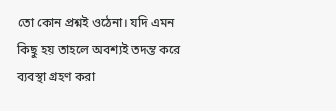তো কোন প্রশ্নই ওঠেনা। যদি এমন কিছু হয় তাহলে অবশ্যই তদন্ত করে ব্যবস্থা গ্রহণ করা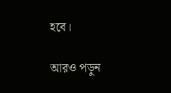হবে।

আরও পড়ুন